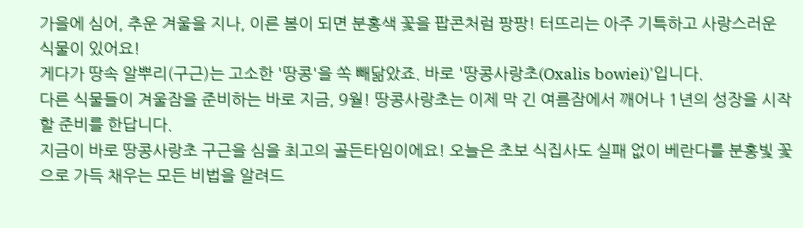가을에 심어, 추운 겨울을 지나, 이른 봄이 되면 분홍색 꽃을 팝콘처럼 팡팡! 터뜨리는 아주 기특하고 사랑스러운 식물이 있어요!
게다가 땅속 알뿌리(구근)는 고소한 '땅콩'을 쏙 빼닮았죠. 바로 '땅콩사랑초(Oxalis bowiei)'입니다.
다른 식물들이 겨울잠을 준비하는 바로 지금, 9월! 땅콩사랑초는 이제 막 긴 여름잠에서 깨어나 1년의 성장을 시작할 준비를 한답니다.
지금이 바로 땅콩사랑초 구근을 심을 최고의 골든타임이에요! 오늘은 초보 식집사도 실패 없이 베란다를 분홍빛 꽃으로 가득 채우는 모든 비법을 알려드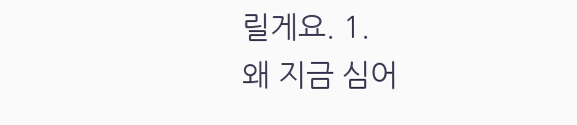릴게요. 1.
왜 지금 심어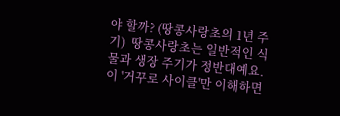야 할까? (땅콩사랑초의 1년 주기)  땅콩사랑초는 일반적인 식물과 생장 주기가 정반대예요.
이 '거꾸로 사이클'만 이해하면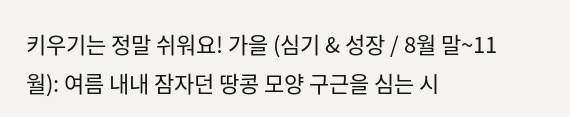키우기는 정말 쉬워요! 가을 (심기 & 성장 / 8월 말~11월): 여름 내내 잠자던 땅콩 모양 구근을 심는 시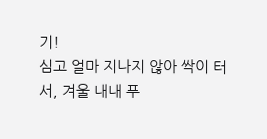기!
심고 얼마 지나지 않아 싹이 터서, 겨울 내내 푸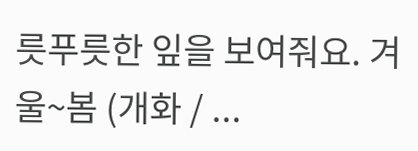릇푸릇한 잎을 보여줘요. 겨울~봄 (개화 / ...